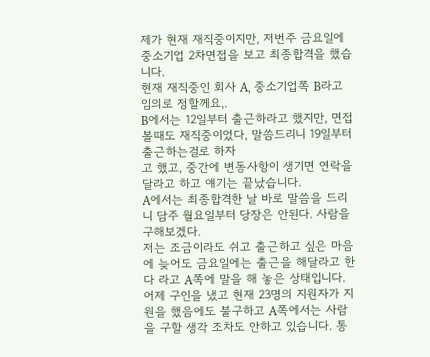제가 현재 재직중이지만, 저번주 금요일에 중소기업 2차면접을 보고 최종합격을 했습니다.
현재 재직중인 회사 A, 중소기업쪽 B라고 임의로 정할께요,.
B에서는 12일부터 출근하라고 했지만, 면접볼때도 재직중이었다, 말씀드리니 19일부터 출근하는걸로 하자
고 했고, 중간에 변동사항이 생기면 연락을 달라고 하고 얘기는 끝났습니다.
A에서는 최종합격한 날 바로 말씀을 드리니 담주 월요일부터 당장은 안된다. 사람을 구해보겠다.
저는 조금이라도 쉬고 출근하고 싶은 마음에 늦어도 금요일에는 출근을 해달라고 한다 라고 A쪽에 말을 해 놓은 상태입니다.
어제 구인을 냈고 현재 23명의 지원자가 지원을 했음에도 불구하고 A쪽에서는 사람을 구할 생각 조차도 안하고 있습니다. 통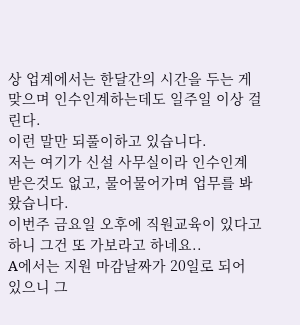상 업계에서는 한달간의 시간을 두는 게 맞으며 인수인계하는데도 일주일 이상 걸린다.
이런 말만 되풀이하고 있습니다.
저는 여기가 신설 사무실이라 인수인계 받은것도 없고, 물어물어가며 업무를 봐왔습니다.
이번주 금요일 오후에 직원교육이 있다고 하니 그건 또 가보라고 하네요..
A에서는 지원 마감날짜가 20일로 되어 있으니 그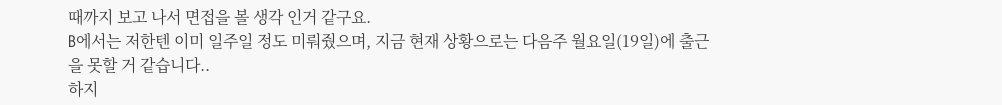때까지 보고 나서 면접을 볼 생각 인거 같구요.
B에서는 저한텐 이미 일주일 정도 미뤄줬으며, 지금 현재 상황으로는 다음주 월요일(19일)에 출근을 못할 거 같습니다..
하지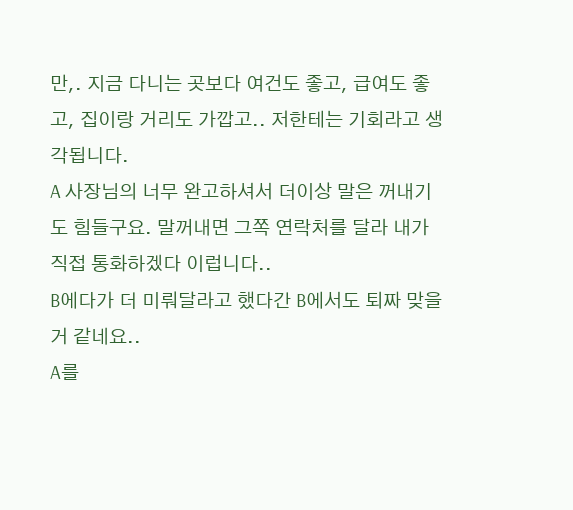만,. 지금 다니는 곳보다 여건도 좋고, 급여도 좋고, 집이랑 거리도 가깝고.. 저한테는 기회라고 생각됩니다.
A 사장님의 너무 완고하셔서 더이상 말은 꺼내기도 힘들구요. 말꺼내면 그쪽 연락처를 달라 내가 직접 통화하겠다 이럽니다..
B에다가 더 미뤄달라고 했다간 B에서도 퇴짜 맞을거 같네요..
A를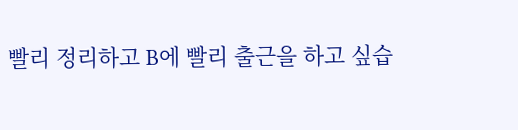빨리 정리하고 B에 빨리 출근을 하고 싶습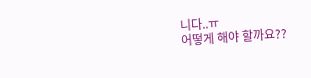니다..ㅠ
어떻게 해야 할까요??